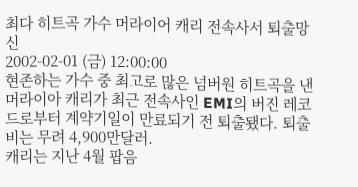최다 히트곡 가수 머라이어 캐리 전속사서 퇴출망신
2002-02-01 (금) 12:00:00
현존하는 가수 중 최고로 많은 넘버원 히트곡을 낸 머라이아 캐리가 최근 전속사인 EMI의 버진 레코드로부터 계약기일이 만료되기 전 퇴출됐다. 퇴출비는 무려 4,900만달러.
캐리는 지난 4월 팝음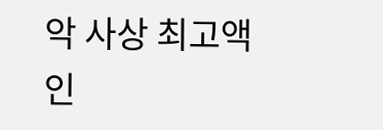악 사상 최고액인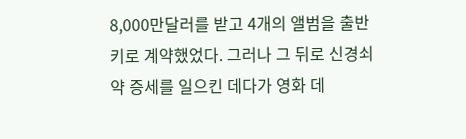8,000만달러를 받고 4개의 앨범을 출반키로 계약했었다. 그러나 그 뒤로 신경쇠약 증세를 일으킨 데다가 영화 데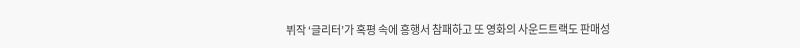뷔작 ‘글리터’가 혹평 속에 흥행서 참패하고 또 영화의 사운드트랙도 판매성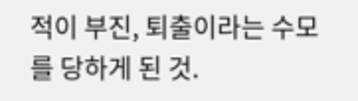적이 부진, 퇴출이라는 수모를 당하게 된 것.